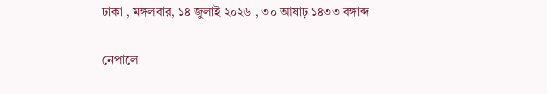ঢাকা , মঙ্গলবার, ১৪ জুলাই ২০২৬ , ৩০ আষাঢ় ১৪৩৩ বঙ্গাব্দ

নেপালে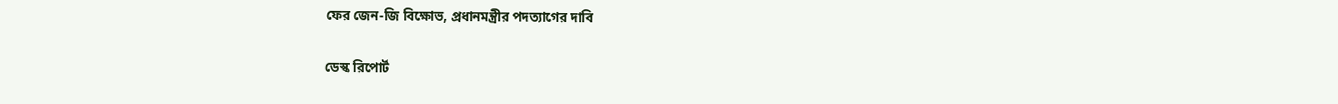ফের জেন-জি বিক্ষোভ, প্রধানমন্ত্রীর পদত্যাগের দাবি

ডেস্ক রিপোর্ট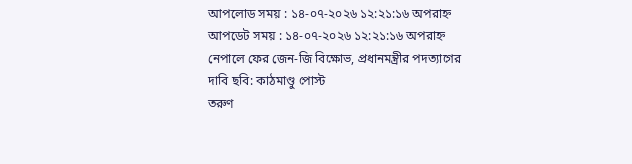আপলোড সময় : ১৪-০৭-২০২৬ ১২:২১:১৬ অপরাহ্ন
আপডেট সময় : ১৪-০৭-২০২৬ ১২:২১:১৬ অপরাহ্ন
নেপালে ফের জেন-জি বিক্ষোভ, প্রধানমন্ত্রীর পদত্যাগের দাবি ছবি: কাঠমাণ্ডু পোস্ট
তরুণ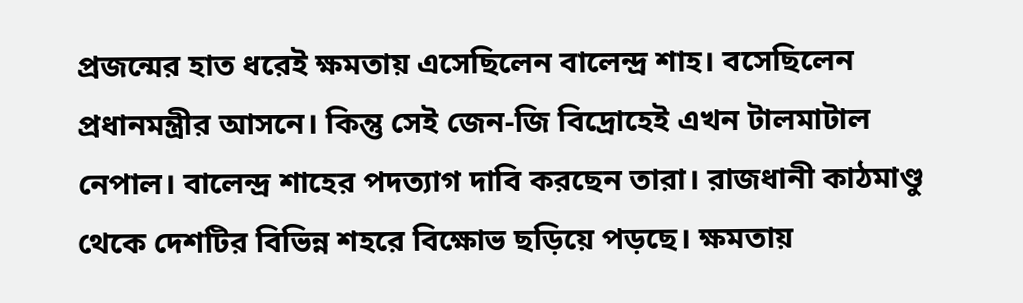প্রজন্মের হাত ধরেই ক্ষমতায় এসেছিলেন বালেন্দ্র শাহ। বসেছিলেন প্রধানমন্ত্রীর আসনে। কিন্তু সেই জেন-জি বিদ্রোহেই এখন টালমাটাল নেপাল। বালেন্দ্র শাহের পদত্যাগ দাবি করছেন তারা। রাজধানী কাঠমাণ্ডু থেকে দেশটির বিভিন্ন শহরে বিক্ষোভ ছড়িয়ে পড়ছে। ক্ষমতায়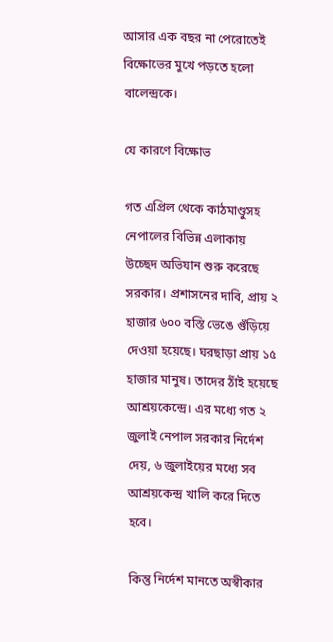আসার এক বছর না পেরোতেই বিক্ষোভের মুখে পড়তে হলো বালেন্দ্রকে।

যে কারণে বিক্ষোভ

গত এপ্রিল থেকে কাঠমাণ্ডুসহ নেপালের বিভিন্ন এলাকায় উচ্ছেদ অভিযান শুরু করেছে সরকার। প্রশাসনের দাবি, প্রায় ২ হাজার ৬০০ বস্তি ভেঙে গুঁড়িয়ে দেওয়া হয়েছে। ঘরছাড়া প্রায় ১৫ হাজার মানুষ। তাদের ঠাঁই হয়েছে আশ্রয়কেন্দ্রে। এর মধ্যে গত ২ জুলাই নেপাল সরকার নির্দেশ দেয়, ৬ জুলাইয়ের মধ্যে সব আশ্রয়কেন্দ্র খালি করে দিতে হবে।

কিন্তু নির্দেশ মানতে অস্বীকার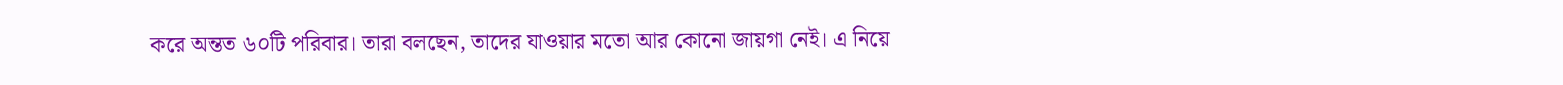করে অন্তত ৬০টি পরিবার। তারা বলছেন, তাদের যাওয়ার মতো আর কোনো জায়গা নেই। এ নিয়ে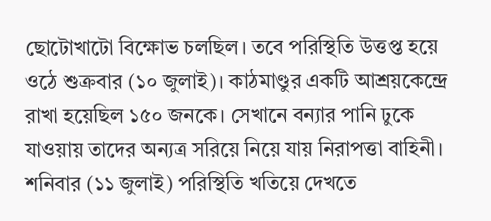ছোটোখাটো বিক্ষোভ চলছিল। তবে পরিস্থিতি উত্তপ্ত হয়ে ওঠে শুক্রবার (১০ জুলাই)। কাঠমাণ্ডুর একটি আশ্রয়কেন্দ্রে রাখা হয়েছিল ১৫০ জনকে। সেখানে বন্যার পানি ঢুকে যাওয়ায় তাদের অন্যত্র সরিয়ে নিয়ে যায় নিরাপত্তা বাহিনী। শনিবার (১১ জুলাই) পরিস্থিতি খতিয়ে দেখতে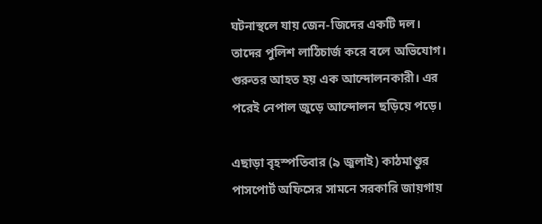ঘটনাস্থলে যায় জেন-জিদের একটি দল। তাদের পুলিশ লাঠিচার্জ করে বলে অভিযোগ। গুরুতর আহত হয় এক আন্দোলনকারী। এর পরেই নেপাল জুড়ে আন্দোলন ছড়িয়ে পড়ে।

এছাড়া বৃহস্পতিবার (৯ জুলাই) কাঠমাণ্ডুর পাসপোর্ট অফিসের সামনে সরকারি জায়গায়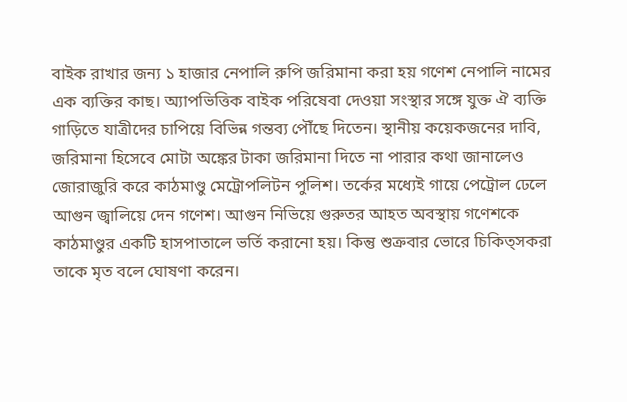বাইক রাখার জন্য ১ হাজার নেপালি রুপি জরিমানা করা হয় গণেশ নেপালি নামের এক ব্যক্তির কাছ। অ্যাপভিত্তিক বাইক পরিষেবা দেওয়া সংস্থার সঙ্গে যুক্ত ঐ ব্যক্তি গাড়িতে যাত্রীদের চাপিয়ে বিভিন্ন গন্তব্য পৌঁছে দিতেন। স্থানীয় কয়েকজনের দাবি, জরিমানা হিসেবে মোটা অঙ্কের টাকা জরিমানা দিতে না পারার কথা জানালেও জোরাজুরি করে কাঠমাণ্ডু মেট্রোপলিটন পুলিশ। তর্কের মধ্যেই গায়ে পেট্রোল ঢেলে আগুন জ্বালিয়ে দেন গণেশ। আগুন নিভিয়ে গুরুতর আহত অবস্থায় গণেশকে কাঠমাণ্ডুর একটি হাসপাতালে ভর্তি করানো হয়। কিন্তু শুক্রবার ভোরে চিকিত্সকরা তাকে মৃত বলে ঘোষণা করেন।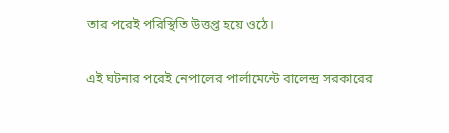তার পরেই পরিস্থিতি উত্তপ্ত হয়ে ওঠে।

এই ঘটনার পরেই নেপালের পার্লামেন্টে বালেন্দ্র সরকারের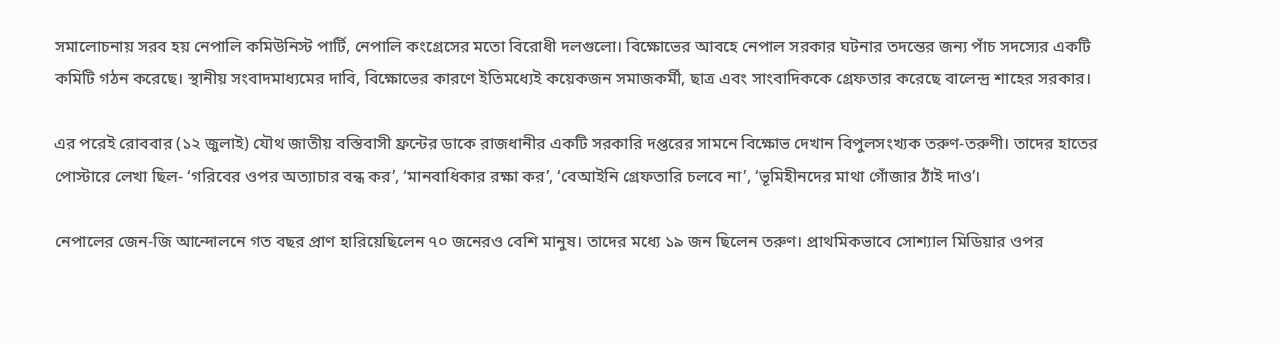সমালোচনায় সরব হয় নেপালি কমিউনিস্ট পার্টি, নেপালি কংগ্রেসের মতো বিরোধী দলগুলো। বিক্ষোভের আবহে নেপাল সরকার ঘটনার তদন্তের জন্য পাঁচ সদস্যের একটি কমিটি গঠন করেছে। স্থানীয় সংবাদমাধ্যমের দাবি, বিক্ষোভের কারণে ইতিমধ্যেই কয়েকজন সমাজকর্মী, ছাত্র এবং সাংবাদিককে গ্রেফতার করেছে বালেন্দ্র শাহের সরকার।

এর পরেই রোববার (১২ জুলাই) যৌথ জাতীয় বস্তিবাসী ফ্রন্টের ডাকে রাজধানীর একটি সরকারি দপ্তরের সামনে বিক্ষোভ দেখান বিপুলসংখ্যক তরুণ-তরুণী। তাদের হাতের পোস্টারে লেখা ছিল- ‘গরিবের ওপর অত্যাচার বন্ধ কর’, ‘মানবাধিকার রক্ষা কর’, ‘বেআইনি গ্রেফতারি চলবে না’, ‘ভূমিহীনদের মাথা গোঁজার ঠাঁই দাও’।

নেপালের জেন-জি আন্দোলনে গত বছর প্রাণ হারিয়েছিলেন ৭০ জনেরও বেশি মানুষ। তাদের মধ্যে ১৯ জন ছিলেন তরুণ। প্রাথমিকভাবে সোশ্যাল মিডিয়ার ওপর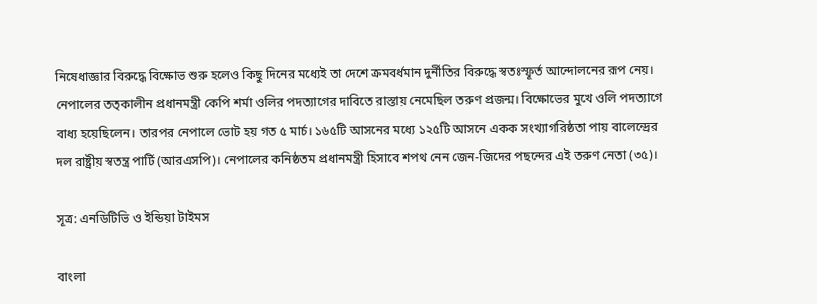নিষেধাজ্ঞার বিরুদ্ধে বিক্ষোভ শুরু হলেও কিছু দিনের মধ্যেই তা দেশে ক্রমবর্ধমান দুর্নীতির বিরুদ্ধে স্বতঃস্ফূর্ত আন্দোলনের রূপ নেয়। নেপালের তত্কালীন প্রধানমন্ত্রী কেপি শর্মা ওলির পদত্যাগের দাবিতে রাস্তায় নেমেছিল তরুণ প্রজন্ম। বিক্ষোভের মুখে ওলি পদত্যাগে বাধ্য হয়েছিলেন। তারপর নেপালে ভোট হয় গত ৫ মার্চ। ১৬৫টি আসনের মধ্যে ১২৫টি আসনে একক সংখ্যাগরিষ্ঠতা পায় বালেন্দ্রের দল রাষ্ট্রীয় স্বতন্ত্র পার্টি (আরএসপি)। নেপালের কনিষ্ঠতম প্রধানমন্ত্রী হিসাবে শপথ নেন জেন-জিদের পছন্দের এই তরুণ নেতা (৩৫)।

সূত্র: এনডিটিভি ও ইন্ডিয়া টাইমস

বাংলা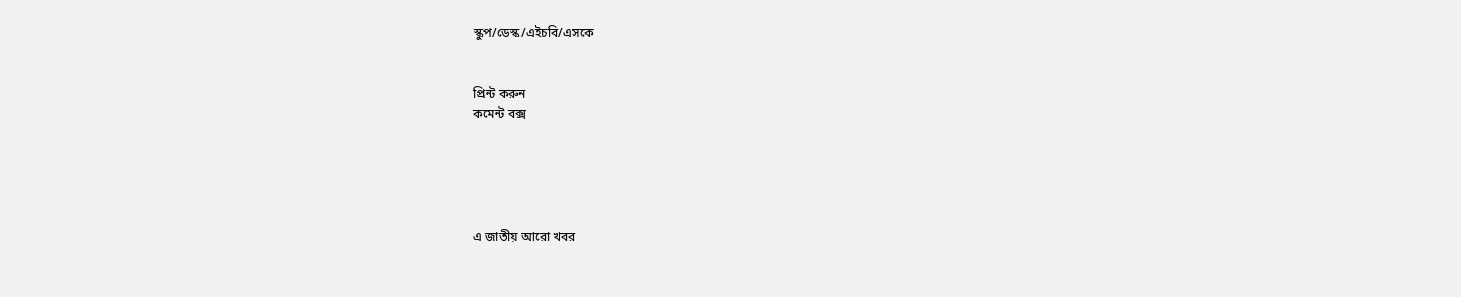স্কুপ/ডেস্ক/এইচবি/এসকে


প্রিন্ট করুন
কমেন্ট বক্স





এ জাতীয় আরো খবর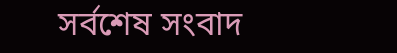সর্বশেষ সংবাদ